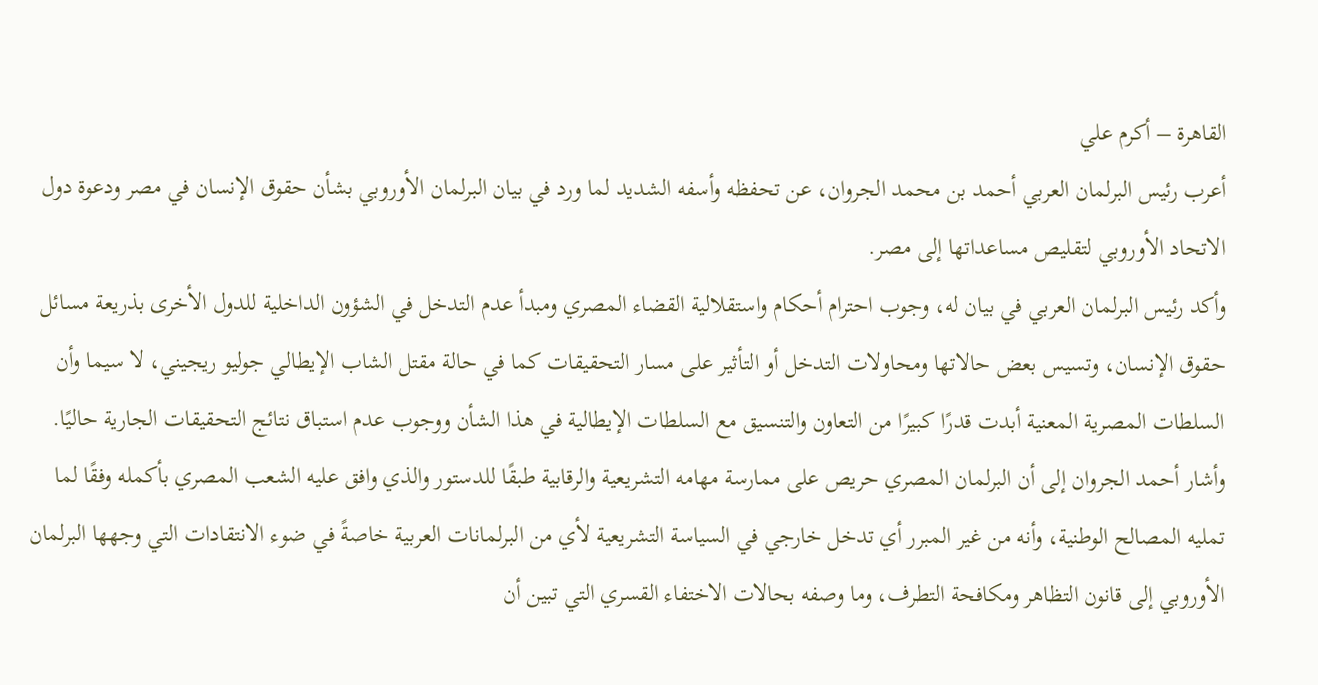القاهرة – أكرم علي
أعرب رئيس البرلمان العربي أحمد بن محمد الجروان، عن تحفظه وأسفه الشديد لما ورد في بيان البرلمان الأوروبي بشأن حقوق الإنسان في مصر ودعوة دول الاتحاد الأوروبي لتقليص مساعداتها إلى مصر.
وأكد رئيس البرلمان العربي في بيان له، وجوب احترام أحكام واستقلالية القضاء المصري ومبدأ عدم التدخل في الشؤون الداخلية للدول الأخرى بذريعة مسائل حقوق الإنسان، وتسيس بعض حالاتها ومحاولات التدخل أو التأثير على مسار التحقيقات كما في حالة مقتل الشاب الإيطالي جوليو ريجيني، لا سيما وأن السلطات المصرية المعنية أبدت قدرًا كبيرًا من التعاون والتنسيق مع السلطات الإيطالية في هذا الشأن ووجوب عدم استباق نتائج التحقيقات الجارية حاليًا.
وأشار أحمد الجروان إلى أن البرلمان المصري حريص على ممارسة مهامه التشريعية والرقابية طبقًا للدستور والذي وافق عليه الشعب المصري بأكمله وفقًا لما تمليه المصالح الوطنية، وأنه من غير المبرر أي تدخل خارجي في السياسة التشريعية لأي من البرلمانات العربية خاصةً في ضوء الانتقادات التي وجهها البرلمان الأوروبي إلى قانون التظاهر ومكافحة التطرف، وما وصفه بحالات الاختفاء القسري التي تبين أن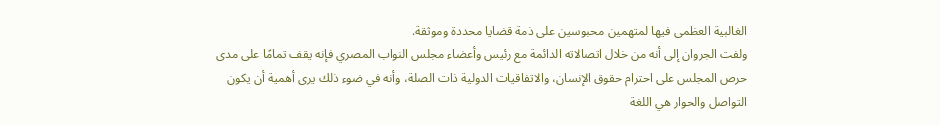الغالبية العظمى فيها لمتهمين محبوسين على ذمة قضايا محددة وموثقة.
ولفت الجروان إلى أنه من خلال اتصالاته الدائمة مع رئيس وأعضاء مجلس النواب المصري فإنه يقف تمامًا على مدى حرص المجلس على احترام حقوق الإنسان، والاتفاقيات الدولية ذات الصلة، وأنه في ضوء ذلك يرى أهمية أن يكون التواصل والحوار هي اللغة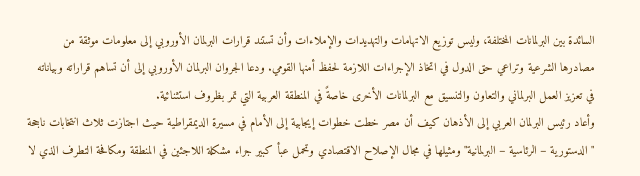السائدة بين البرلمانات المختلفة، وليس توزيع الاتهامات والتهديدات والإملاءات وأن تستند قرارات البرلمان الأوروبي إلى معلومات موثقة من مصادرها الشرعية وتراعي حق الدول في اتخاذ الإجراءات اللازمة لحفظ أمنها القومي. ودعا الجروان البرلمان الأوروبي إلى أن تساهم قراراته وبياناته في تعزيز العمل البرلماني والتعاون والتنسيق مع البرلمانات الأخرى خاصةً في المنطقة العربية التي تمر بظروف استثنائية.
وأعاد رئيس البرلمان العربي إلى الأذهان كيف أن مصر خطت خطوات إيجابية إلى الأمام في مسيرة الديمقراطية حيث اجتازت ثلاث انتخابات ناجحة "الدستورية – الرئاسية – البرلمانية" ومثيلها في مجال الإصلاح الاقتصادي وتحمل عبأ كبير جراء مشكلة اللاجئين في المنطقة ومكافحة التطرف الذي لا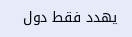يهدد فقط دول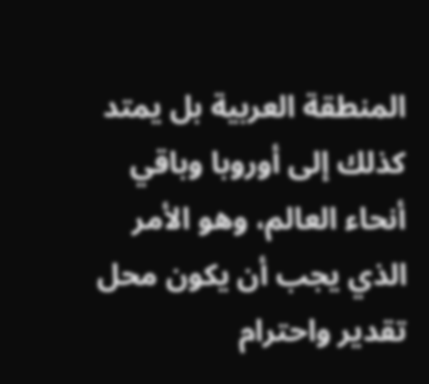المنطقة العربية بل يمتد كذلك إلى أوروبا وباقي أنحاء العالم، وهو الأمر الذي يجب أن يكون محل تقدير واحترام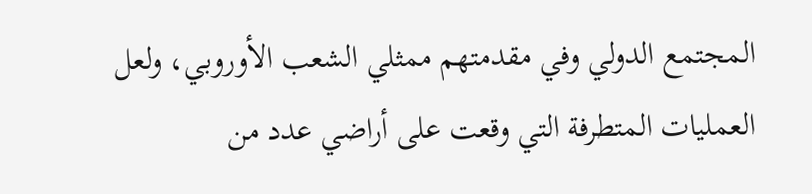المجتمع الدولي وفي مقدمتهم ممثلي الشعب الأوروبي، ولعل العمليات المتطرفة التي وقعت على أراضي عدد من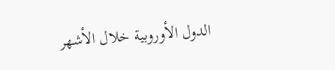الدول الأوروبية خلال الأشهر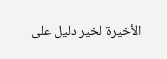الأخيرة لخير دليل على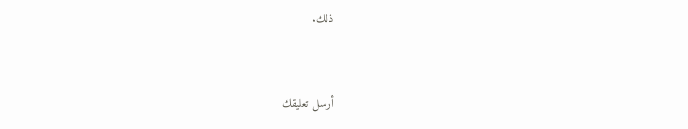ذلك.


أرسل تعليقك